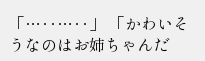「…‥…‥」 「かわいそうなのはお姉ちゃんだ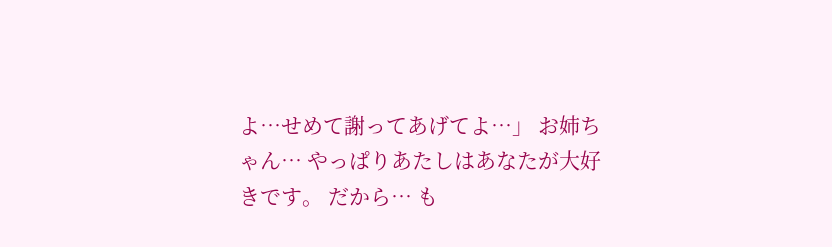よ…せめて謝ってあげてよ…」 お姉ちゃん… やっぱりあたしはあなたが大好きです。 だから… も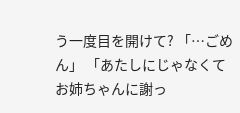う一度目を開けて? 「…ごめん」 「あたしにじゃなくてお姉ちゃんに謝っ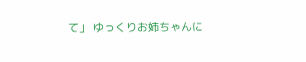て」 ゆっくりお姉ちゃんに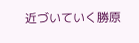近づいていく勝原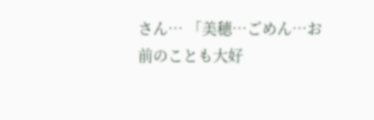さん… 「美穂…ごめん…お前のことも大好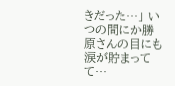きだった…」 いつの間にか勝原さんの目にも涙が貯まってて…